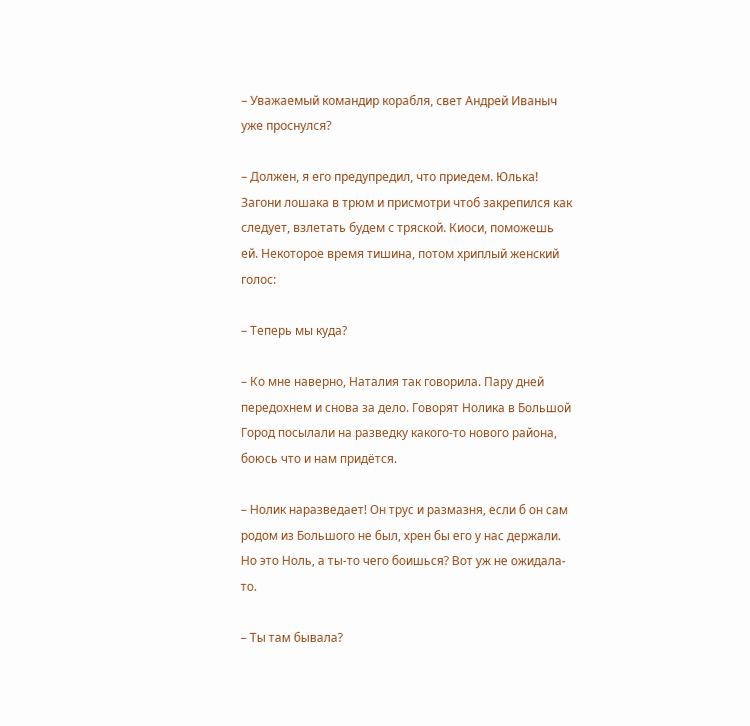– Уважаемый командир корабля, свет Андрей Иваныч уже проснулся?

– Должен, я его предупредил, что приедем. Юлька! Загони лошака в трюм и присмотри чтоб закрепился как следует, взлетать будем с тряской. Киоси, поможешь ей. Некоторое время тишина, потом хриплый женский голос:

– Теперь мы куда?

– Ко мне наверно, Наталия так говорила. Пару дней передохнем и снова за дело. Говорят Нолика в Большой Город посылали на разведку какого-то нового района, боюсь что и нам придётся.

– Нолик наразведает! Он трус и размазня, если б он сам родом из Большого не был, хрен бы его у нас держали. Но это Ноль, а ты-то чего боишься? Вот уж не ожидала-то.

– Ты там бывала?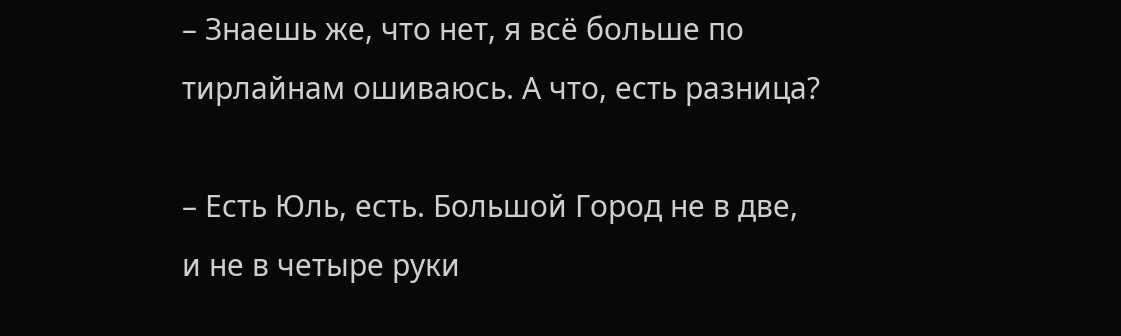– Знаешь же, что нет, я всё больше по тирлайнам ошиваюсь. А что, есть разница?

– Есть Юль, есть. Большой Город не в две, и не в четыре руки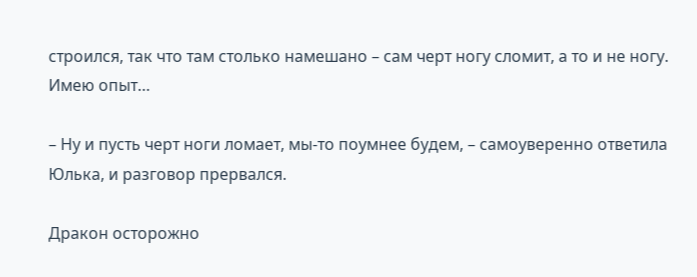строился, так что там столько намешано – сам черт ногу сломит, а то и не ногу. Имею опыт…

– Ну и пусть черт ноги ломает, мы-то поумнее будем, – самоуверенно ответила Юлька, и разговор прервался.

Дракон осторожно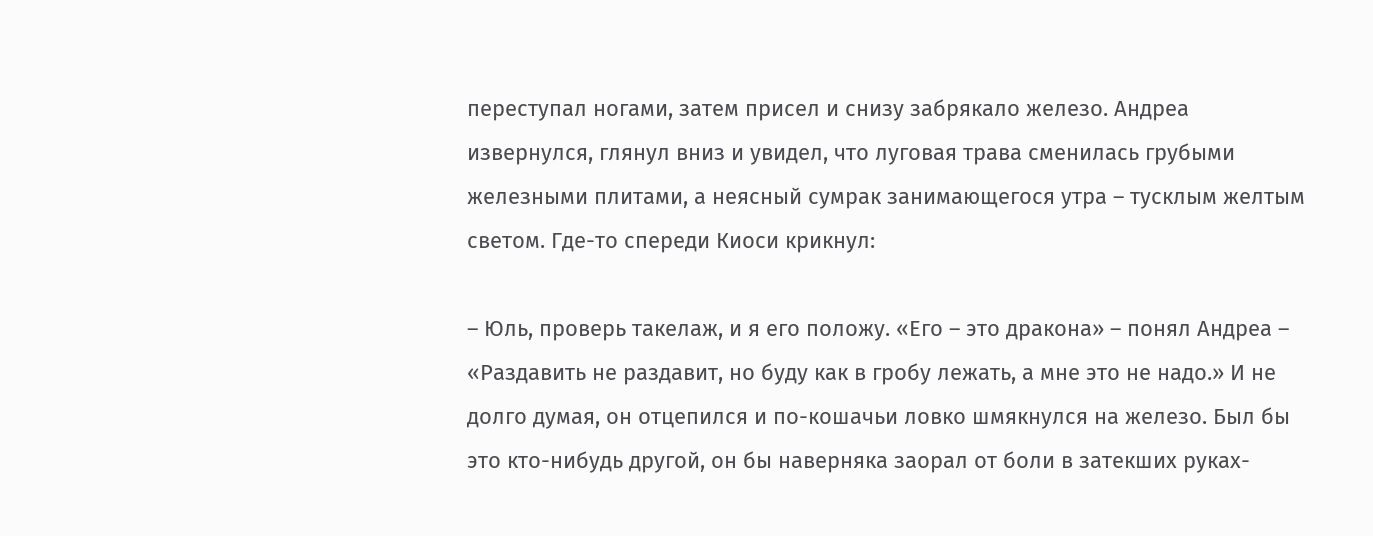переступал ногами, затем присел и снизу забрякало железо. Андреа извернулся, глянул вниз и увидел, что луговая трава сменилась грубыми железными плитами, а неясный сумрак занимающегося утра – тусклым желтым светом. Где-то спереди Киоси крикнул:

– Юль, проверь такелаж, и я его положу. «Его – это дракона» – понял Андреа – «Раздавить не раздавит, но буду как в гробу лежать, а мне это не надо.» И не долго думая, он отцепился и по-кошачьи ловко шмякнулся на железо. Был бы это кто-нибудь другой, он бы наверняка заорал от боли в затекших руках-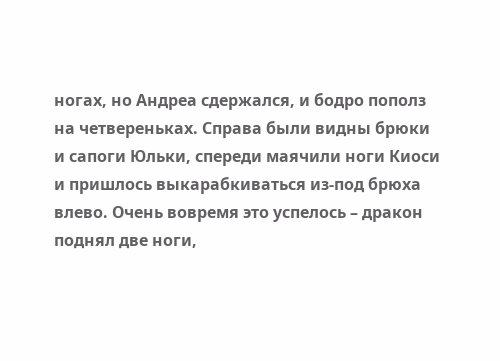ногах, но Андреа сдержался, и бодро пополз на четвереньках. Справа были видны брюки и сапоги Юльки, спереди маячили ноги Киоси и пришлось выкарабкиваться из-под брюха влево. Очень вовремя это успелось – дракон поднял две ноги,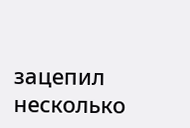зацепил несколько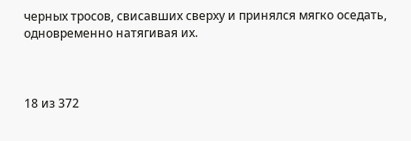черных тросов, свисавших сверху и принялся мягко оседать, одновременно натягивая их.



18 из 372